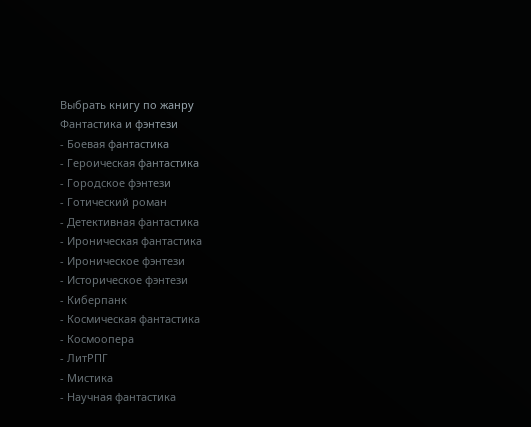Выбрать книгу по жанру
Фантастика и фэнтези
- Боевая фантастика
- Героическая фантастика
- Городское фэнтези
- Готический роман
- Детективная фантастика
- Ироническая фантастика
- Ироническое фэнтези
- Историческое фэнтези
- Киберпанк
- Космическая фантастика
- Космоопера
- ЛитРПГ
- Мистика
- Научная фантастика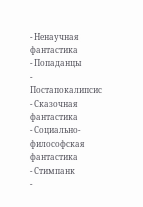- Ненаучная фантастика
- Попаданцы
- Постапокалипсис
- Сказочная фантастика
- Социально-философская фантастика
- Стимпанк
-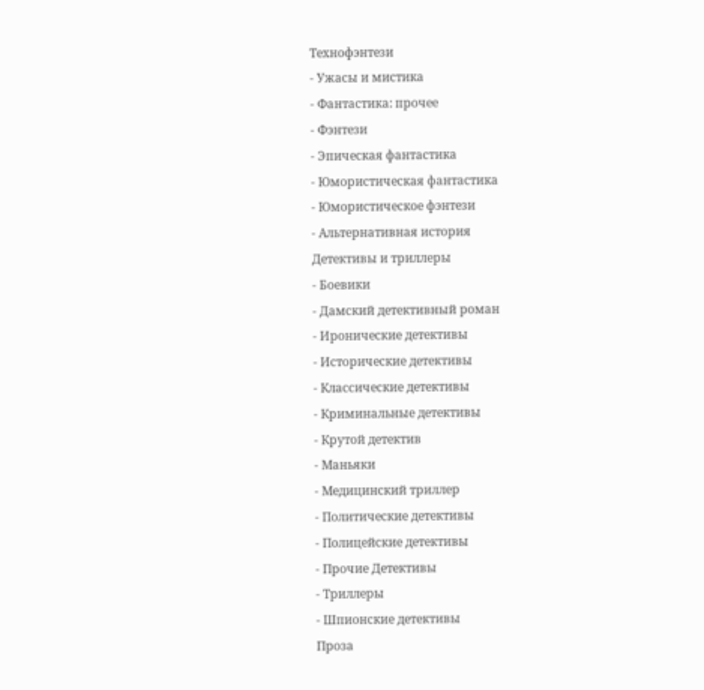Технофэнтези
- Ужасы и мистика
- Фантастика: прочее
- Фэнтези
- Эпическая фантастика
- Юмористическая фантастика
- Юмористическое фэнтези
- Альтернативная история
Детективы и триллеры
- Боевики
- Дамский детективный роман
- Иронические детективы
- Исторические детективы
- Классические детективы
- Криминальные детективы
- Крутой детектив
- Маньяки
- Медицинский триллер
- Политические детективы
- Полицейские детективы
- Прочие Детективы
- Триллеры
- Шпионские детективы
Проза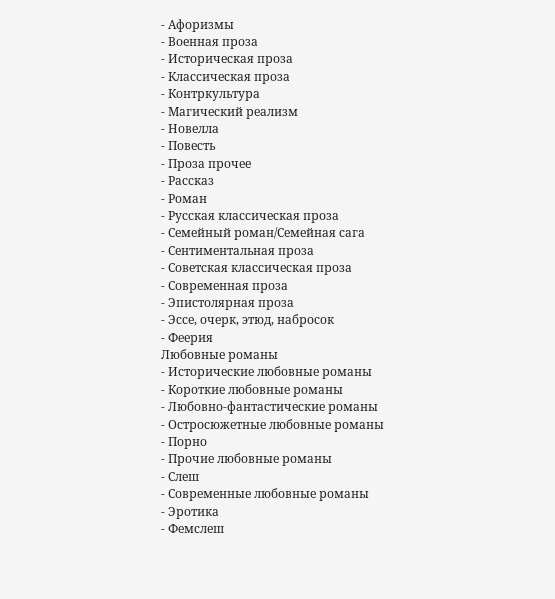- Афоризмы
- Военная проза
- Историческая проза
- Классическая проза
- Контркультура
- Магический реализм
- Новелла
- Повесть
- Проза прочее
- Рассказ
- Роман
- Русская классическая проза
- Семейный роман/Семейная сага
- Сентиментальная проза
- Советская классическая проза
- Современная проза
- Эпистолярная проза
- Эссе, очерк, этюд, набросок
- Феерия
Любовные романы
- Исторические любовные романы
- Короткие любовные романы
- Любовно-фантастические романы
- Остросюжетные любовные романы
- Порно
- Прочие любовные романы
- Слеш
- Современные любовные романы
- Эротика
- Фемслеш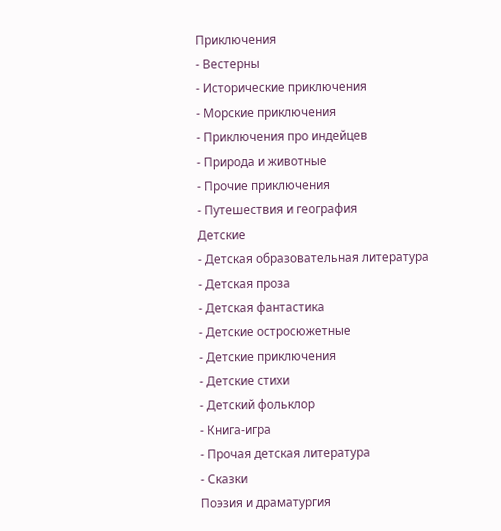Приключения
- Вестерны
- Исторические приключения
- Морские приключения
- Приключения про индейцев
- Природа и животные
- Прочие приключения
- Путешествия и география
Детские
- Детская образовательная литература
- Детская проза
- Детская фантастика
- Детские остросюжетные
- Детские приключения
- Детские стихи
- Детский фольклор
- Книга-игра
- Прочая детская литература
- Сказки
Поэзия и драматургия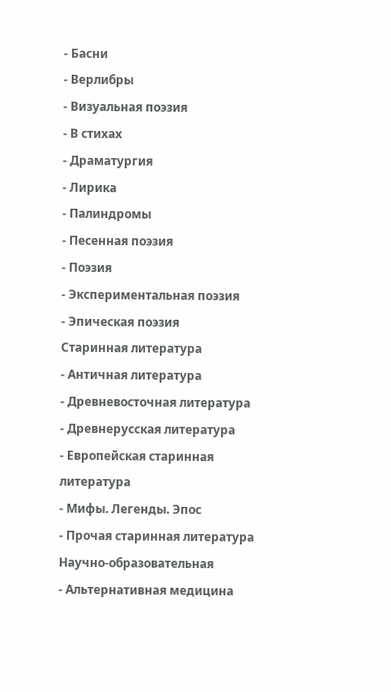- Басни
- Верлибры
- Визуальная поэзия
- В стихах
- Драматургия
- Лирика
- Палиндромы
- Песенная поэзия
- Поэзия
- Экспериментальная поэзия
- Эпическая поэзия
Старинная литература
- Античная литература
- Древневосточная литература
- Древнерусская литература
- Европейская старинная литература
- Мифы. Легенды. Эпос
- Прочая старинная литература
Научно-образовательная
- Альтернативная медицина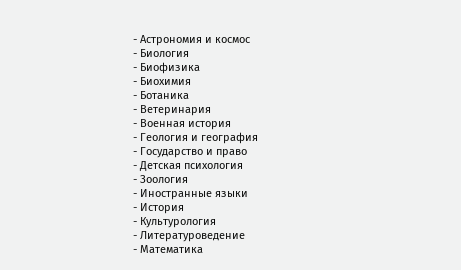- Астрономия и космос
- Биология
- Биофизика
- Биохимия
- Ботаника
- Ветеринария
- Военная история
- Геология и география
- Государство и право
- Детская психология
- Зоология
- Иностранные языки
- История
- Культурология
- Литературоведение
- Математика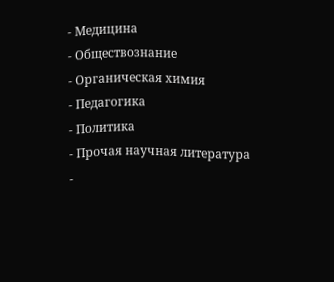- Медицина
- Обществознание
- Органическая химия
- Педагогика
- Политика
- Прочая научная литература
-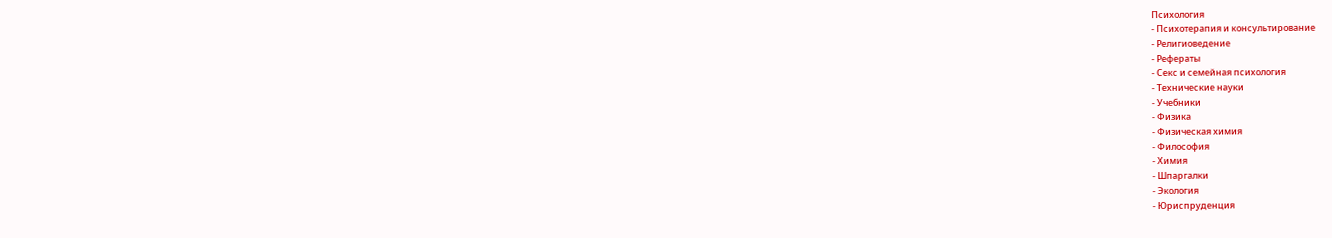Психология
- Психотерапия и консультирование
- Религиоведение
- Рефераты
- Секс и семейная психология
- Технические науки
- Учебники
- Физика
- Физическая химия
- Философия
- Химия
- Шпаргалки
- Экология
- Юриспруденция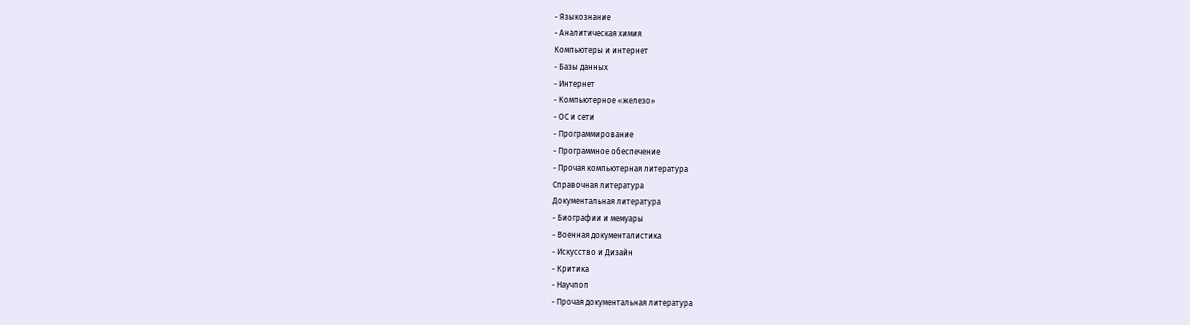- Языкознание
- Аналитическая химия
Компьютеры и интернет
- Базы данных
- Интернет
- Компьютерное «железо»
- ОС и сети
- Программирование
- Программное обеспечение
- Прочая компьютерная литература
Справочная литература
Документальная литература
- Биографии и мемуары
- Военная документалистика
- Искусство и Дизайн
- Критика
- Научпоп
- Прочая документальная литература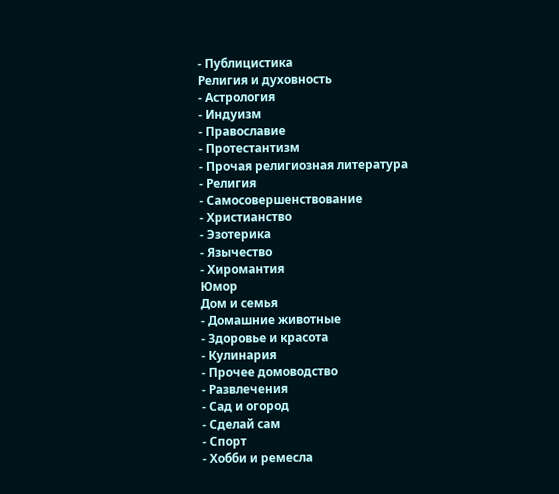- Публицистика
Религия и духовность
- Астрология
- Индуизм
- Православие
- Протестантизм
- Прочая религиозная литература
- Религия
- Самосовершенствование
- Христианство
- Эзотерика
- Язычество
- Хиромантия
Юмор
Дом и семья
- Домашние животные
- Здоровье и красота
- Кулинария
- Прочее домоводство
- Развлечения
- Сад и огород
- Сделай сам
- Спорт
- Хобби и ремесла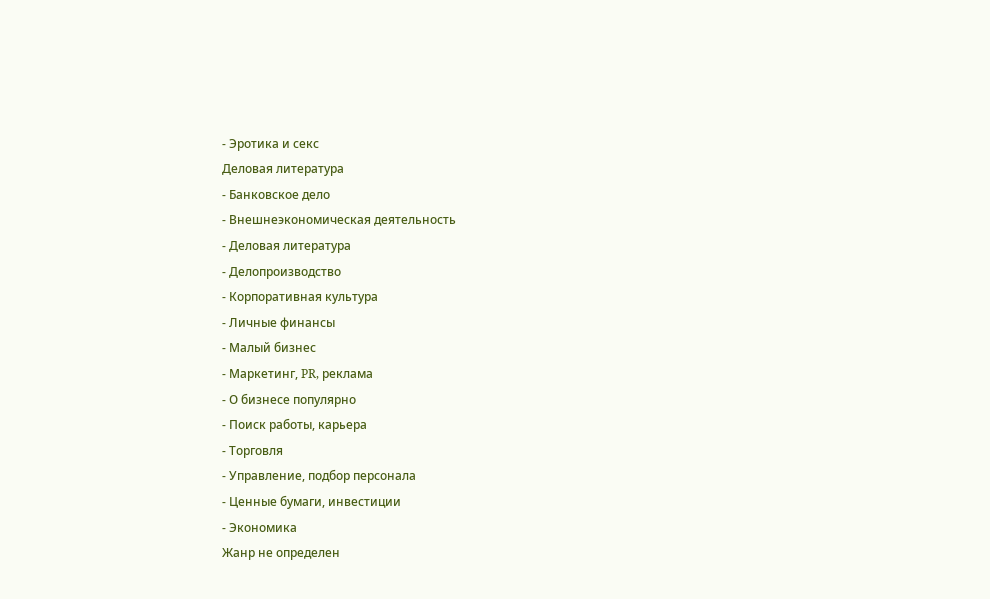- Эротика и секс
Деловая литература
- Банковское дело
- Внешнеэкономическая деятельность
- Деловая литература
- Делопроизводство
- Корпоративная культура
- Личные финансы
- Малый бизнес
- Маркетинг, PR, реклама
- О бизнесе популярно
- Поиск работы, карьера
- Торговля
- Управление, подбор персонала
- Ценные бумаги, инвестиции
- Экономика
Жанр не определен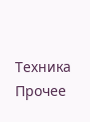Техника
Прочее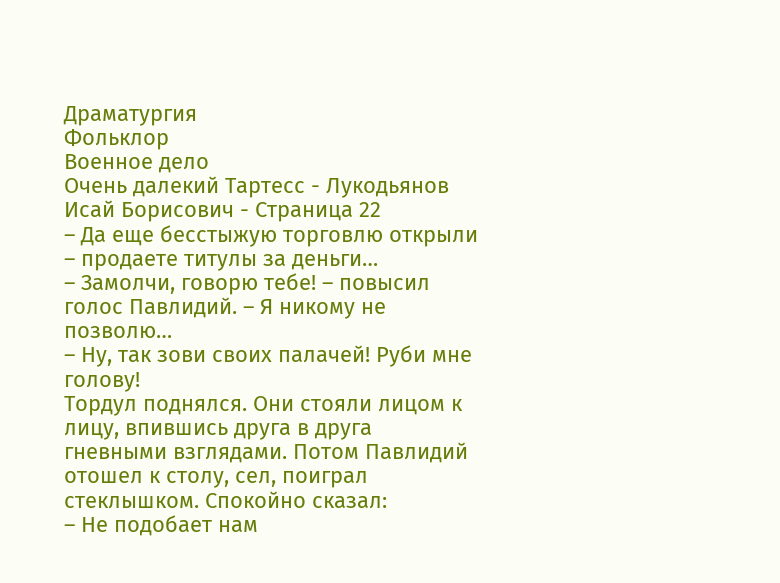Драматургия
Фольклор
Военное дело
Очень далекий Тартесс - Лукодьянов Исай Борисович - Страница 22
– Да еще бесстыжую торговлю открыли – продаете титулы за деньги…
– Замолчи, говорю тебе! – повысил голос Павлидий. – Я никому не позволю…
– Ну, так зови своих палачей! Руби мне голову!
Тордул поднялся. Они стояли лицом к лицу, впившись друга в друга гневными взглядами. Потом Павлидий отошел к столу, сел, поиграл стеклышком. Спокойно сказал:
– Не подобает нам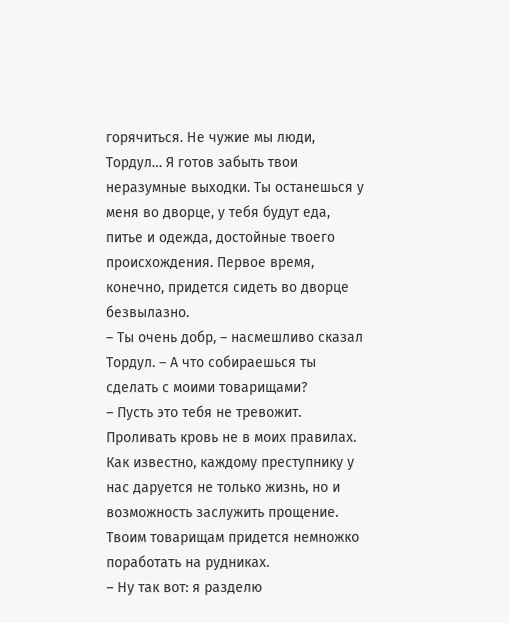горячиться. Не чужие мы люди, Тордул… Я готов забыть твои неразумные выходки. Ты останешься у меня во дворце, у тебя будут еда, питье и одежда, достойные твоего происхождения. Первое время, конечно, придется сидеть во дворце безвылазно.
– Ты очень добр, – насмешливо сказал Тордул. – А что собираешься ты сделать с моими товарищами?
– Пусть это тебя не тревожит. Проливать кровь не в моих правилах. Как известно, каждому преступнику у нас даруется не только жизнь, но и возможность заслужить прощение. Твоим товарищам придется немножко поработать на рудниках.
– Ну так вот: я разделю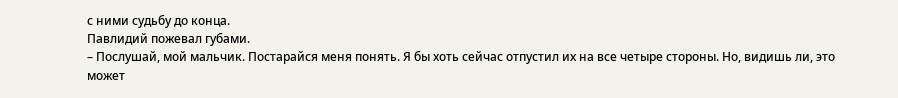с ними судьбу до конца.
Павлидий пожевал губами.
– Послушай, мой мальчик. Постарайся меня понять. Я бы хоть сейчас отпустил их на все четыре стороны. Но, видишь ли, это может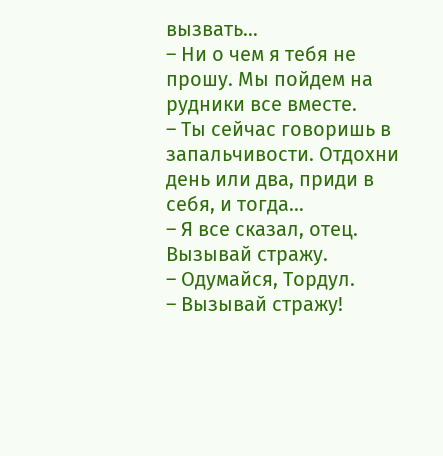вызвать…
– Ни о чем я тебя не прошу. Мы пойдем на рудники все вместе.
– Ты сейчас говоришь в запальчивости. Отдохни день или два, приди в себя, и тогда…
– Я все сказал, отец. Вызывай стражу.
– Одумайся, Тордул.
– Вызывай стражу!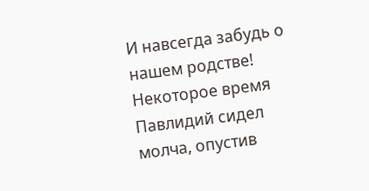И навсегда забудь о нашем родстве!
Некоторое время Павлидий сидел молча, опустив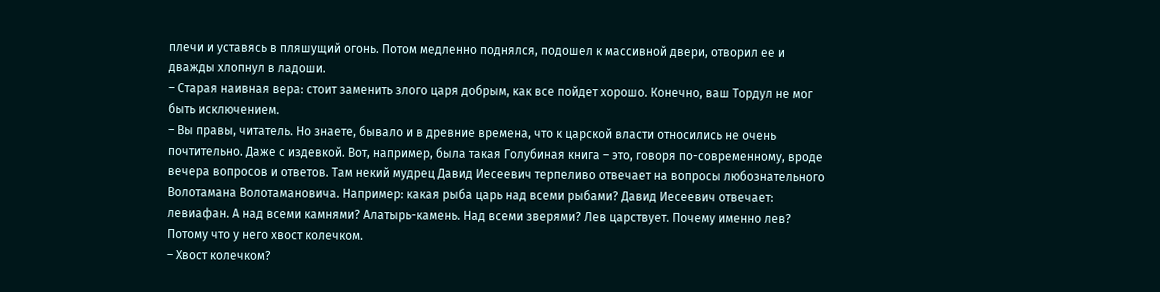плечи и уставясь в пляшущий огонь. Потом медленно поднялся, подошел к массивной двери, отворил ее и дважды хлопнул в ладоши.
– Старая наивная вера: стоит заменить злого царя добрым, как все пойдет хорошо. Конечно, ваш Тордул не мог быть исключением.
– Вы правы, читатель. Но знаете, бывало и в древние времена, что к царской власти относились не очень почтительно. Даже с издевкой. Вот, например, была такая Голубиная книга – это, говоря по-современному, вроде вечера вопросов и ответов. Там некий мудрец Давид Иесеевич терпеливо отвечает на вопросы любознательного Волотамана Волотамановича. Например: какая рыба царь над всеми рыбами? Давид Иесеевич отвечает: левиафан. А над всеми камнями? Алатырь-камень. Над всеми зверями? Лев царствует. Почему именно лев? Потому что у него хвост колечком.
– Хвост колечком?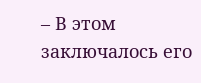– В этом заключалось его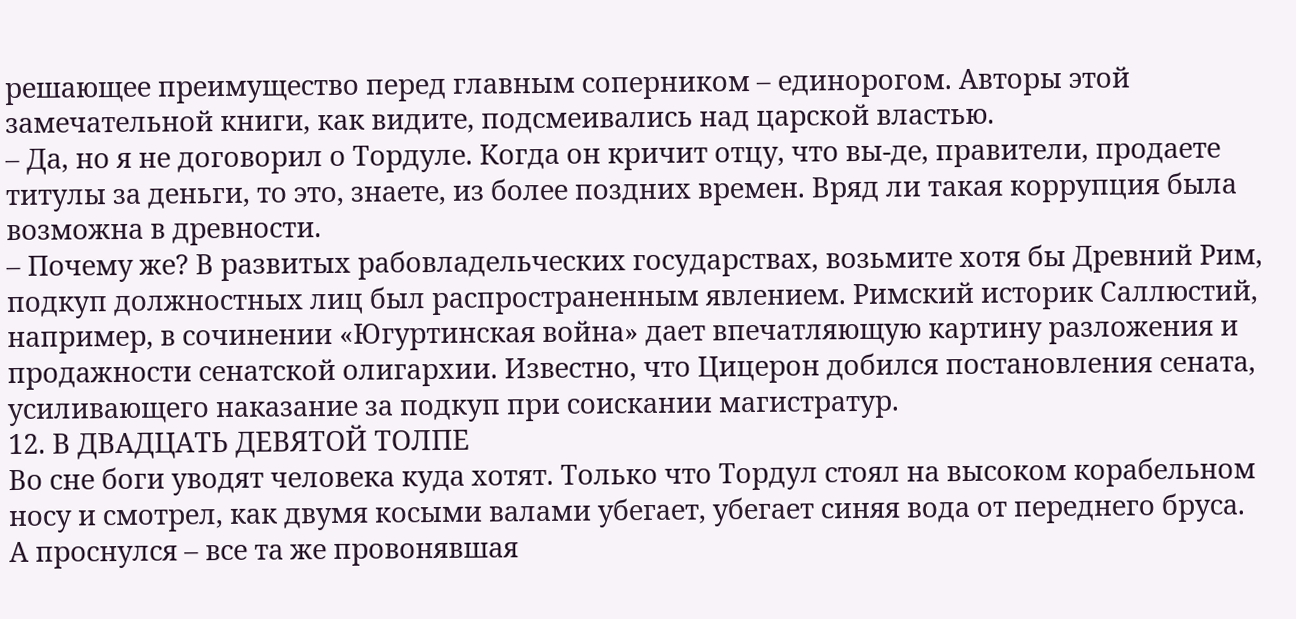решающее преимущество перед главным соперником – единорогом. Авторы этой замечательной книги, как видите, подсмеивались над царской властью.
– Да, но я не договорил о Тордуле. Когда он кричит отцу, что вы-де, правители, продаете титулы за деньги, то это, знаете, из более поздних времен. Вряд ли такая коррупция была возможна в древности.
– Почему же? В развитых рабовладельческих государствах, возьмите хотя бы Древний Рим, подкуп должностных лиц был распространенным явлением. Римский историк Саллюстий, например, в сочинении «Югуртинская война» дает впечатляющую картину разложения и продажности сенатской олигархии. Известно, что Цицерон добился постановления сената, усиливающего наказание за подкуп при соискании магистратур.
12. В ДВАДЦАТЬ ДЕВЯТОЙ ТОЛПЕ
Во сне боги уводят человека куда хотят. Только что Тордул стоял на высоком корабельном носу и смотрел, как двумя косыми валами убегает, убегает синяя вода от переднего бруса. А проснулся – все та же провонявшая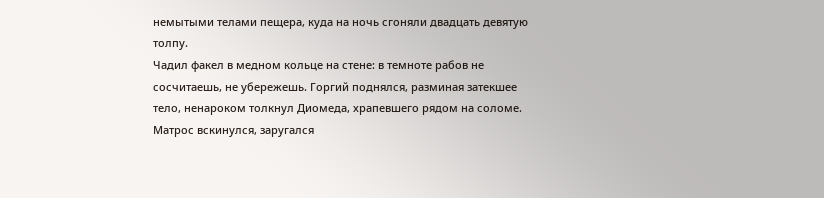немытыми телами пещера, куда на ночь сгоняли двадцать девятую толпу.
Чадил факел в медном кольце на стене: в темноте рабов не сосчитаешь, не убережешь. Горгий поднялся, разминая затекшее тело, ненароком толкнул Диомеда, храпевшего рядом на соломе. Матрос вскинулся, заругался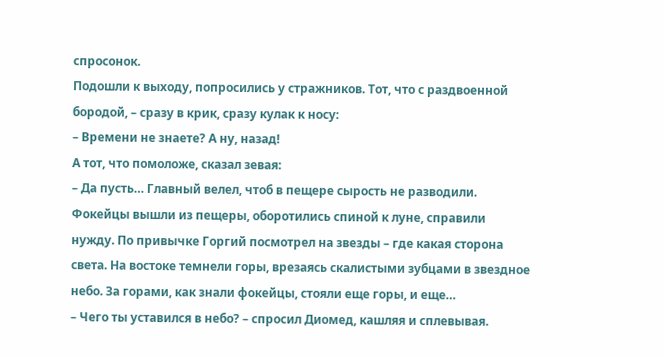спросонок.
Подошли к выходу, попросились у стражников. Тот, что с раздвоенной бородой, – сразу в крик, сразу кулак к носу:
– Времени не знаете? А ну, назад!
А тот, что помоложе, сказал зевая:
– Да пусть… Главный велел, чтоб в пещере сырость не разводили.
Фокейцы вышли из пещеры, оборотились спиной к луне, справили нужду. По привычке Горгий посмотрел на звезды – где какая сторона света. На востоке темнели горы, врезаясь скалистыми зубцами в звездное небо. За горами, как знали фокейцы, стояли еще горы, и еще…
– Чего ты уставился в небо? – спросил Диомед, кашляя и сплевывая.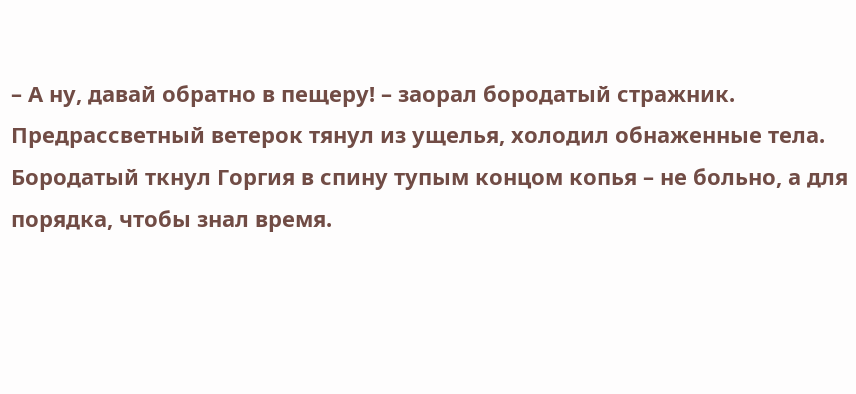– А ну, давай обратно в пещеру! – заорал бородатый стражник.
Предрассветный ветерок тянул из ущелья, холодил обнаженные тела. Бородатый ткнул Горгия в спину тупым концом копья – не больно, а для порядка, чтобы знал время.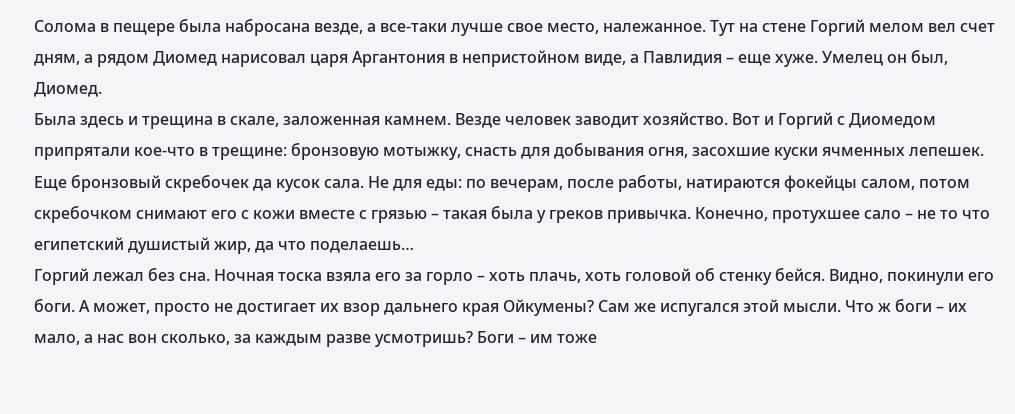Солома в пещере была набросана везде, а все-таки лучше свое место, належанное. Тут на стене Горгий мелом вел счет дням, а рядом Диомед нарисовал царя Аргантония в непристойном виде, а Павлидия – еще хуже. Умелец он был, Диомед.
Была здесь и трещина в скале, заложенная камнем. Везде человек заводит хозяйство. Вот и Горгий с Диомедом припрятали кое-что в трещине: бронзовую мотыжку, снасть для добывания огня, засохшие куски ячменных лепешек. Еще бронзовый скребочек да кусок сала. Не для еды: по вечерам, после работы, натираются фокейцы салом, потом скребочком снимают его с кожи вместе с грязью – такая была у греков привычка. Конечно, протухшее сало – не то что египетский душистый жир, да что поделаешь…
Горгий лежал без сна. Ночная тоска взяла его за горло – хоть плачь, хоть головой об стенку бейся. Видно, покинули его боги. А может, просто не достигает их взор дальнего края Ойкумены? Сам же испугался этой мысли. Что ж боги – их мало, а нас вон сколько, за каждым разве усмотришь? Боги – им тоже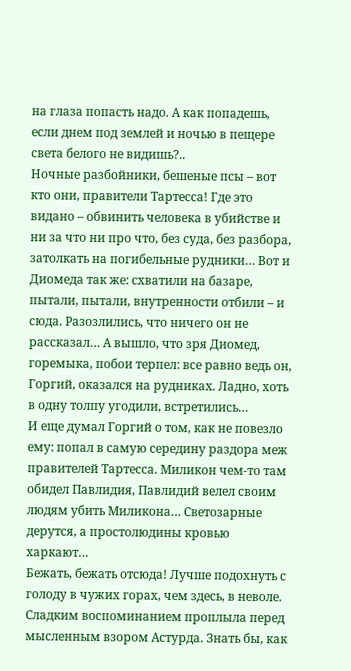на глаза попасть надо. А как попадешь, если днем под землей и ночью в пещере света белого не видишь?..
Ночные разбойники, бешеные псы – вот кто они, правители Тартесса! Где это видано – обвинить человека в убийстве и ни за что ни про что, без суда, без разбора, затолкать на погибельные рудники… Вот и Диомеда так же: схватили на базаре, пытали, пытали, внутренности отбили – и сюда. Разозлились, что ничего он не рассказал… А вышло, что зря Диомед, горемыка, побои терпел: все равно ведь он, Горгий, оказался на рудниках. Ладно, хоть в одну толпу угодили, встретились…
И еще думал Горгий о том, как не повезло ему: попал в самую середину раздора меж правителей Тартесса. Миликон чем-то там обидел Павлидия, Павлидий велел своим людям убить Миликона… Светозарные дерутся, а простолюдины кровью харкают…
Бежать, бежать отсюда! Лучше подохнуть с голоду в чужих горах, чем здесь, в неволе.
Сладким воспоминанием проплыла перед мысленным взором Астурда. Знать бы, как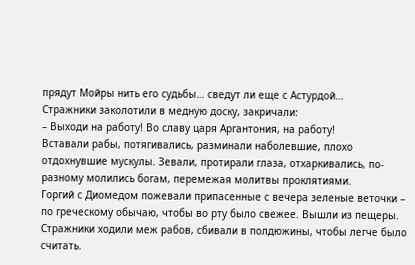прядут Мойры нить его судьбы… сведут ли еще с Астурдой…
Стражники заколотили в медную доску, закричали:
– Выходи на работу! Во славу царя Аргантония, на работу!
Вставали рабы, потягивались, разминали наболевшие, плохо отдохнувшие мускулы. Зевали, протирали глаза, отхаркивались, по-разному молились богам, перемежая молитвы проклятиями.
Горгий с Диомедом пожевали припасенные с вечера зеленые веточки – по греческому обычаю, чтобы во рту было свежее. Вышли из пещеры.
Стражники ходили меж рабов, сбивали в полдюжины, чтобы легче было считать.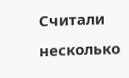Считали несколько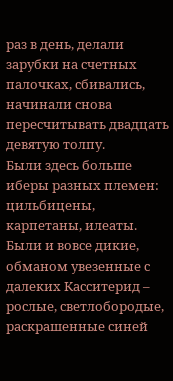раз в день, делали зарубки на счетных палочках, сбивались, начинали снова пересчитывать двадцать девятую толпу.
Были здесь больше иберы разных племен: цильбицены, карпетаны, илеаты. Были и вовсе дикие, обманом увезенные с далеких Касситерид – рослые, светлобородые, раскрашенные синей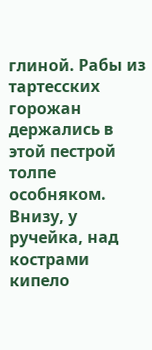глиной. Рабы из тартесских горожан держались в этой пестрой толпе особняком.
Внизу, у ручейка, над кострами кипело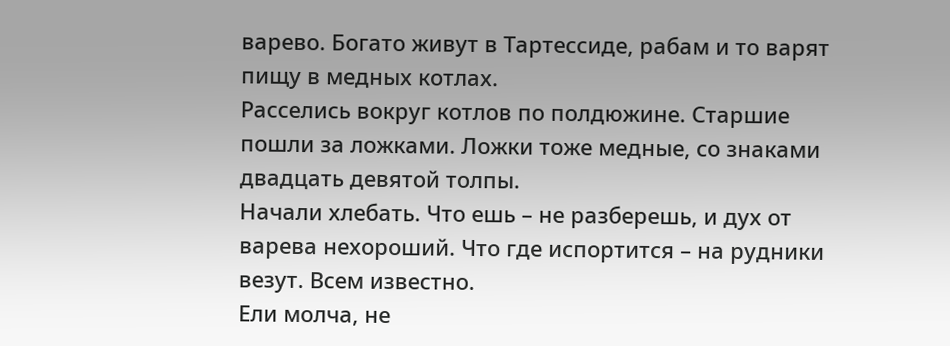варево. Богато живут в Тартессиде, рабам и то варят пищу в медных котлах.
Расселись вокруг котлов по полдюжине. Старшие пошли за ложками. Ложки тоже медные, со знаками двадцать девятой толпы.
Начали хлебать. Что ешь – не разберешь, и дух от варева нехороший. Что где испортится – на рудники везут. Всем известно.
Ели молча, не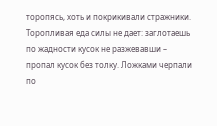торопясь, хоть и покрикивали стражники. Торопливая еда силы не дает: заглотаешь по жадности кусок не разжевавши – пропал кусок без толку. Ложками черпали по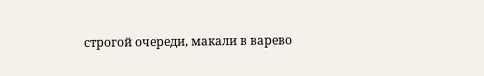строгой очереди, макали в варево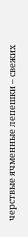черствые ячменные лепешки – свежих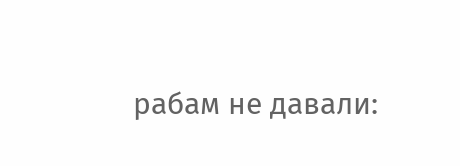рабам не давали: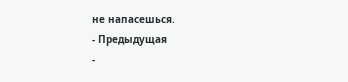не напасешься.
- Предыдущая
-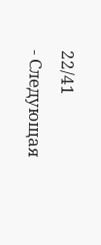22/41
- Следующая